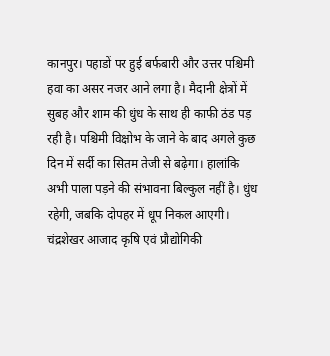कानपुर। पहाडों पर हुई बर्फबारी और उत्तर पश्चिमी हवा का असर नजर आने लगा है। मैदानी क्षेत्रों में सुबह और शाम की धुंध के साथ ही काफी ठंड पड़ रही है। पश्चिमी विक्षोभ के जाने के बाद अगले कुछ दिन में सर्दी का सितम तेजी से बढ़ेगा। हालांकि अभी पाला पड़ने की संभावना बिल्कुल नहीं है। धुंध रहेगी, जबकि दोपहर में धूप निकल आएगी। चंद्रशेखर आजाद कृषि एवं प्रौद्योगिकी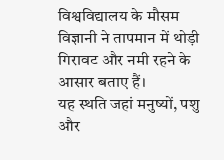विश्वविद्यालय के मौसम विज्ञानी ने तापमान में थोड़ी गिरावट और नमी रहने के आसार बताए हैं।
यह स्थति जहां मनुष्यों, पशु और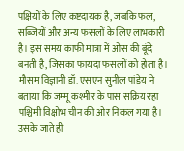पक्षियों के लिए कष्टदायक है, जबकि फल, सब्जियों और अन्य फसलों के लिए लाभकारी है। इस समय काफी मात्रा में ओस की बूंदे बनती है, जिसका फायदा फसलों को होता है। मौसम विज्ञानी डॉ. एसएन सुनील पांडेय ने बताया कि जम्मू कश्मीर के पास सक्रिय रहा पश्चिमी विक्षोभ चीन की ओर निकल गया है। उसके जाते ही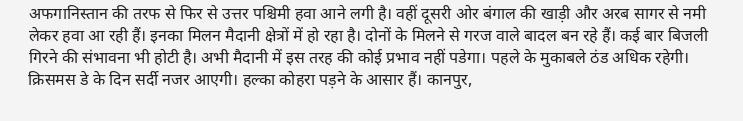अफगानिस्तान की तरफ से फिर से उत्तर पश्चिमी हवा आने लगी है। वहीं दूसरी ओर बंगाल की खाड़ी और अरब सागर से नमी लेकर हवा आ रही हैं। इनका मिलन मैदानी क्षेत्रों में हो रहा है। दोनों के मिलने से गरज वाले बादल बन रहे हैं। कई बार बिजली गिरने की संभावना भी होटी है। अभी मैदानी में इस तरह की कोई प्रभाव नहीं पडेगा। पहले के मुकाबले ठंड अधिक रहेगी। क्रिसमस डे के दिन सर्दी नजर आएगी। हल्का कोहरा पड़ने के आसार हैं। कानपुर,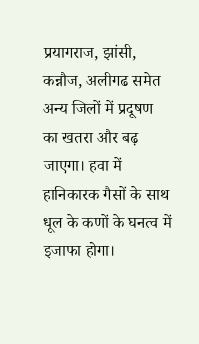प्रयागराज, झांसी, कन्नौज, अलीगढ समेत अन्य जिलों में प्रदूषण का खतरा और बढ़ जाएगा। हवा में हानिकारक गैसों के साथ धूल के कणों के घनत्व में इजाफा होगा।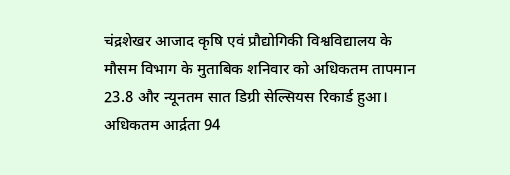चंद्रशेखर आजाद कृषि एवं प्रौद्योगिकी विश्वविद्यालय के मौसम विभाग के मुताबिक शनिवार को अधिकतम तापमान 23.8 और न्यूनतम सात डिग्री सेल्सियस रिकार्ड हुआ। अधिकतम आर्द्रता 94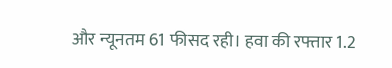और न्यूनतम 61 फीसद रही। हवा की रफ्तार 1.2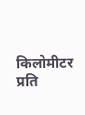किलोमीटर प्रति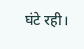घंटे रही।